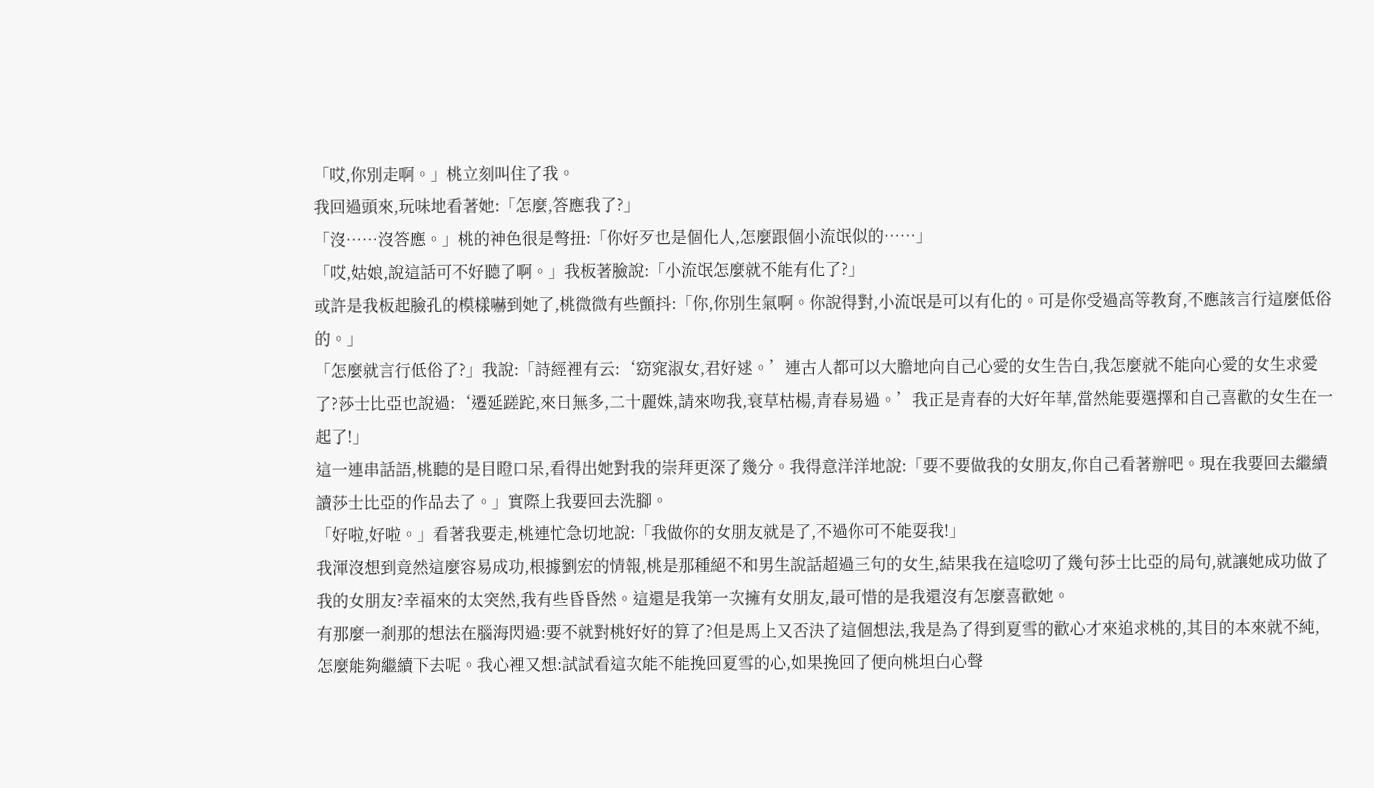「哎,你別走啊。」桃立刻叫住了我。
我回過頭來,玩味地看著她:「怎麼,答應我了?」
「沒……沒答應。」桃的神色很是彆扭:「你好歹也是個化人,怎麼跟個小流氓似的……」
「哎,姑娘,說這話可不好聽了啊。」我板著臉說:「小流氓怎麼就不能有化了?」
或許是我板起臉孔的模樣嚇到她了,桃微微有些顫抖:「你,你別生氣啊。你說得對,小流氓是可以有化的。可是你受過高等教育,不應該言行這麼低俗的。」
「怎麼就言行低俗了?」我說:「詩經裡有云:‘窈窕淑女,君好逑。’連古人都可以大膽地向自己心愛的女生告白,我怎麼就不能向心愛的女生求愛了?莎士比亞也說過:‘遷延蹉跎,來日無多,二十麗姝,請來吻我,衰草枯楊,青春易過。’我正是青春的大好年華,當然能要選擇和自己喜歡的女生在一起了!」
這一連串話語,桃聽的是目瞪口呆,看得出她對我的崇拜更深了幾分。我得意洋洋地說:「要不要做我的女朋友,你自己看著辦吧。現在我要回去繼續讀莎士比亞的作品去了。」實際上我要回去洗腳。
「好啦,好啦。」看著我要走,桃連忙急切地說:「我做你的女朋友就是了,不過你可不能耍我!」
我渾沒想到竟然這麼容易成功,根據劉宏的情報,桃是那種絕不和男生說話超過三句的女生,結果我在這唸叨了幾句莎士比亞的局句,就讓她成功做了我的女朋友?幸福來的太突然,我有些昏昏然。這還是我第一次擁有女朋友,最可惜的是我還沒有怎麼喜歡她。
有那麼一剎那的想法在腦海閃過:要不就對桃好好的算了?但是馬上又否決了這個想法,我是為了得到夏雪的歡心才來追求桃的,其目的本來就不純,怎麼能夠繼續下去呢。我心裡又想:試試看這次能不能挽回夏雪的心,如果挽回了便向桃坦白心聲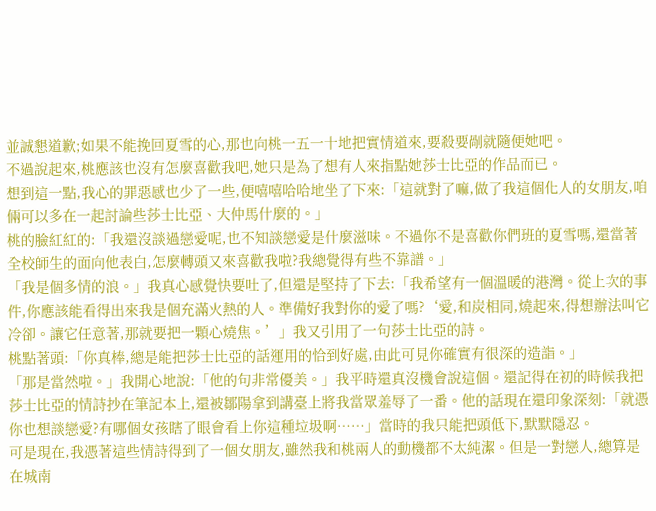並誠懇道歉;如果不能挽回夏雪的心,那也向桃一五一十地把實情道來,要殺要剮就隨便她吧。
不過說起來,桃應該也沒有怎麼喜歡我吧,她只是為了想有人來指點她莎士比亞的作品而已。
想到這一點,我心的罪惡感也少了一些,便嘻嘻哈哈地坐了下來:「這就對了嘛,做了我這個化人的女朋友,咱倆可以多在一起討論些莎士比亞、大仲馬什麼的。」
桃的臉紅紅的:「我還沒談過戀愛呢,也不知談戀愛是什麼滋味。不過你不是喜歡你們班的夏雪嗎,還當著全校師生的面向他表白,怎麼轉頭又來喜歡我啦?我總覺得有些不靠譜。」
「我是個多情的浪。」我真心感覺快要吐了,但還是堅持了下去:「我希望有一個溫暖的港灣。從上次的事件,你應該能看得出來我是個充滿火熱的人。準備好我對你的愛了嗎?‘愛,和炭相同,燒起來,得想辦法叫它冷卻。讓它任意著,那就要把一顆心燒焦。’」我又引用了一句莎士比亞的詩。
桃點著頭:「你真棒,總是能把莎士比亞的話運用的恰到好處,由此可見你確實有很深的造詣。」
「那是當然啦。」我開心地說:「他的句非常優美。」我平時還真沒機會說這個。還記得在初的時候我把莎士比亞的情詩抄在筆記本上,還被鄒陽拿到講臺上將我當眾羞辱了一番。他的話現在還印象深刻:「就憑你也想談戀愛?有哪個女孩瞎了眼會看上你這種垃圾啊……」當時的我只能把頭低下,默默隱忍。
可是現在,我憑著這些情詩得到了一個女朋友,雖然我和桃兩人的動機都不太純潔。但是一對戀人,總算是在城南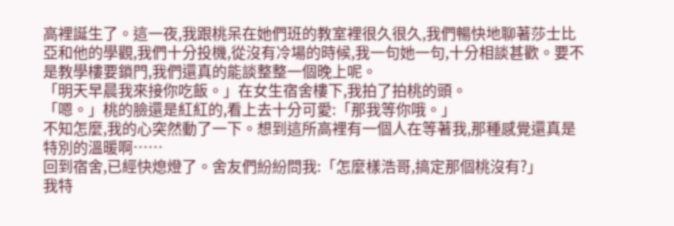高裡誕生了。這一夜,我跟桃呆在她們班的教室裡很久很久,我們暢快地聊著莎士比亞和他的學觀,我們十分投機,從沒有冷場的時候,我一句她一句,十分相談甚歡。要不是教學樓要鎖門,我們還真的能談整整一個晚上呢。
「明天早晨我來接你吃飯。」在女生宿舍樓下,我拍了拍桃的頭。
「嗯。」桃的臉還是紅紅的,看上去十分可愛:「那我等你哦。」
不知怎麼,我的心突然動了一下。想到這所高裡有一個人在等著我,那種感覺還真是特別的溫暖啊……
回到宿舍,已經快熄燈了。舍友們紛紛問我:「怎麼樣浩哥,搞定那個桃沒有?」
我特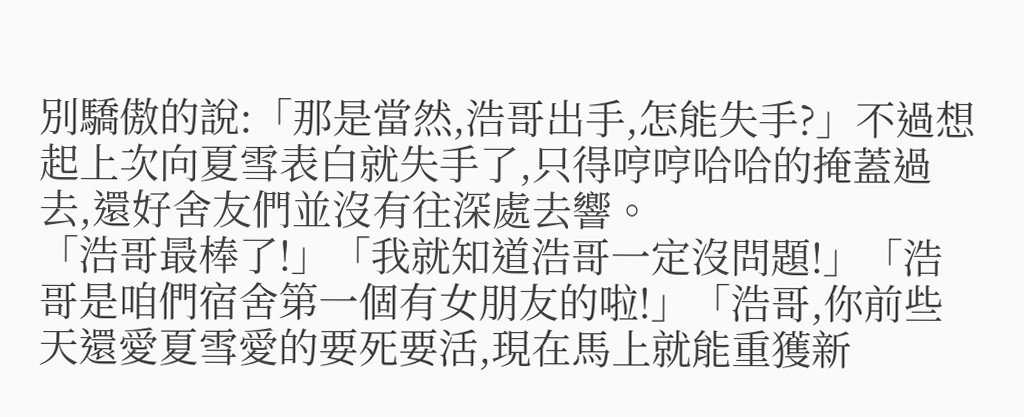別驕傲的說:「那是當然,浩哥出手,怎能失手?」不過想起上次向夏雪表白就失手了,只得哼哼哈哈的掩蓋過去,還好舍友們並沒有往深處去響。
「浩哥最棒了!」「我就知道浩哥一定沒問題!」「浩哥是咱們宿舍第一個有女朋友的啦!」「浩哥,你前些天還愛夏雪愛的要死要活,現在馬上就能重獲新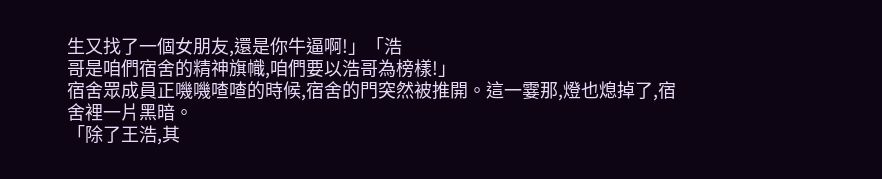生又找了一個女朋友,還是你牛逼啊!」「浩
哥是咱們宿舍的精神旗幟,咱們要以浩哥為榜樣!」
宿舍眾成員正嘰嘰喳喳的時候,宿舍的門突然被推開。這一霎那,燈也熄掉了,宿舍裡一片黑暗。
「除了王浩,其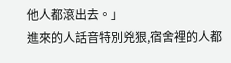他人都滾出去。」
進來的人話音特別兇狠,宿舍裡的人都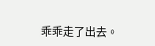乖乖走了出去。